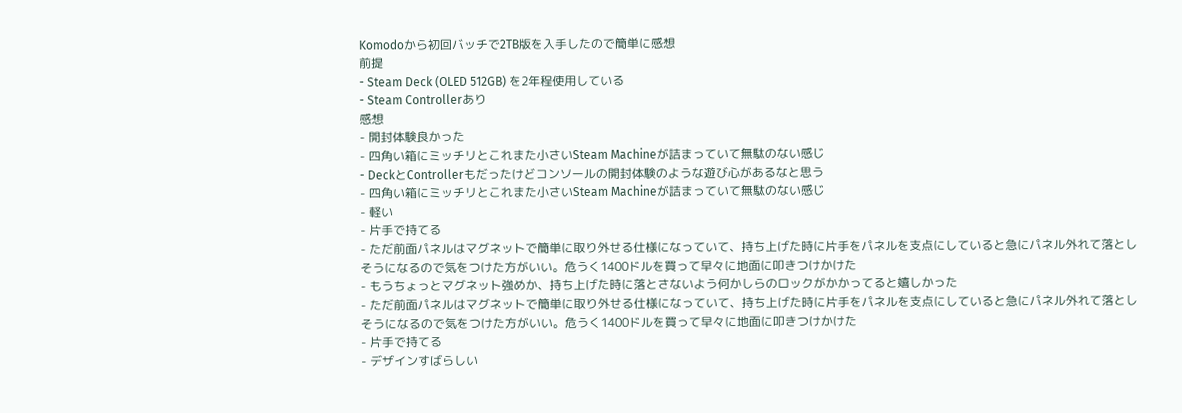Komodoから初回バッチで2TB版を入手したので簡単に感想
前提
- Steam Deck (OLED 512GB) を2年程使用している
- Steam Controllerあり
感想
- 開封体験良かった
- 四角い箱にミッチリとこれまた小さいSteam Machineが詰まっていて無駄のない感じ
- DeckとControllerもだったけどコンソールの開封体験のような遊び心があるなと思う
- 四角い箱にミッチリとこれまた小さいSteam Machineが詰まっていて無駄のない感じ
- 軽い
- 片手で持てる
- ただ前面パネルはマグネットで簡単に取り外せる仕様になっていて、持ち上げた時に片手をパネルを支点にしていると急にパネル外れて落としそうになるので気をつけた方がいい。危うく1400ドルを買って早々に地面に叩きつけかけた
- もうちょっとマグネット強めか、持ち上げた時に落とさないよう何かしらのロックがかかってると嬉しかった
- ただ前面パネルはマグネットで簡単に取り外せる仕様になっていて、持ち上げた時に片手をパネルを支点にしていると急にパネル外れて落としそうになるので気をつけた方がいい。危うく1400ドルを買って早々に地面に叩きつけかけた
- 片手で持てる
- デザインすばらしい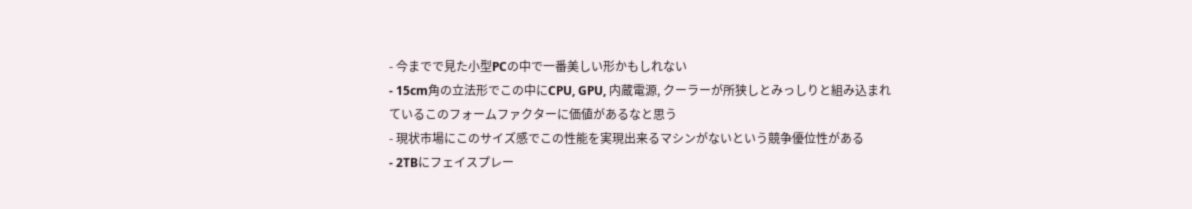- 今までで見た小型PCの中で一番美しい形かもしれない
- 15cm角の立法形でこの中にCPU, GPU, 内蔵電源, クーラーが所狭しとみっしりと組み込まれているこのフォームファクターに価値があるなと思う
- 現状市場にこのサイズ感でこの性能を実現出来るマシンがないという競争優位性がある
- 2TBにフェイスプレー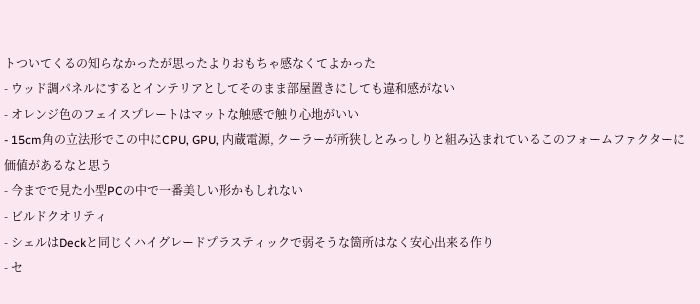トついてくるの知らなかったが思ったよりおもちゃ感なくてよかった
- ウッド調パネルにするとインテリアとしてそのまま部屋置きにしても違和感がない
- オレンジ色のフェイスプレートはマットな触感で触り心地がいい
- 15cm角の立法形でこの中にCPU, GPU, 内蔵電源, クーラーが所狭しとみっしりと組み込まれているこのフォームファクターに価値があるなと思う
- 今までで見た小型PCの中で一番美しい形かもしれない
- ビルドクオリティ
- シェルはDeckと同じくハイグレードプラスティックで弱そうな箇所はなく安心出来る作り
- セ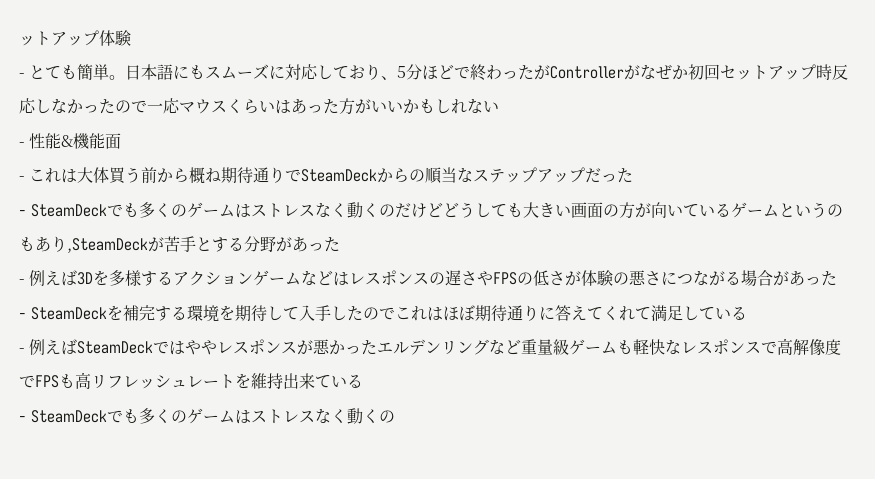ットアップ体験
- とても簡単。日本語にもスムーズに対応しており、5分ほどで終わったがControllerがなぜか初回セットアップ時反応しなかったので一応マウスくらいはあった方がいいかもしれない
- 性能&機能面
- これは大体買う前から概ね期待通りでSteamDeckからの順当なステップアップだった
- SteamDeckでも多くのゲームはストレスなく動くのだけどどうしても大きい画面の方が向いているゲームというのもあり,SteamDeckが苦手とする分野があった
- 例えば3Dを多様するアクションゲームなどはレスポンスの遅さやFPSの低さが体験の悪さにつながる場合があった
- SteamDeckを補完する環境を期待して入手したのでこれはほぼ期待通りに答えてくれて満足している
- 例えばSteamDeckではややレスポンスが悪かったエルデンリングなど重量級ゲームも軽快なレスポンスで高解像度でFPSも高リフレッシュレートを維持出来ている
- SteamDeckでも多くのゲームはストレスなく動くの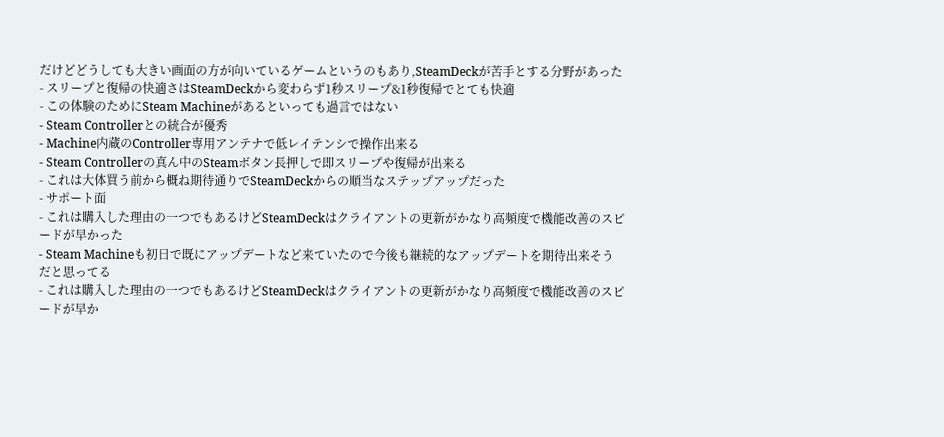だけどどうしても大きい画面の方が向いているゲームというのもあり,SteamDeckが苦手とする分野があった
- スリープと復帰の快適さはSteamDeckから変わらず1秒スリープ&1秒復帰でとても快適
- この体験のためにSteam Machineがあるといっても過言ではない
- Steam Controllerとの統合が優秀
- Machine内蔵のController専用アンテナで低レイテンシで操作出来る
- Steam Controllerの真ん中のSteamボタン長押しで即スリープや復帰が出来る
- これは大体買う前から概ね期待通りでSteamDeckからの順当なステップアップだった
- サポート面
- これは購入した理由の一つでもあるけどSteamDeckはクライアントの更新がかなり高頻度で機能改善のスピードが早かった
- Steam Machineも初日で既にアップデートなど来ていたので今後も継続的なアップデートを期待出来そうだと思ってる
- これは購入した理由の一つでもあるけどSteamDeckはクライアントの更新がかなり高頻度で機能改善のスピードが早か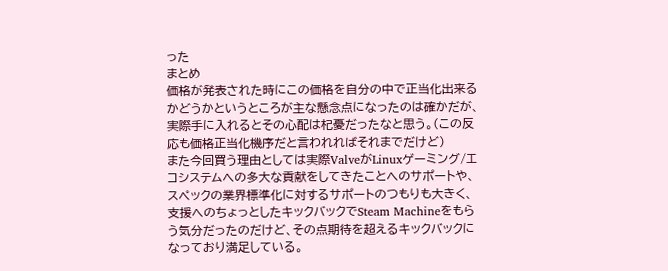った
まとめ
価格が発表された時にこの価格を自分の中で正当化出来るかどうかというところが主な懸念点になったのは確かだが、実際手に入れるとその心配は杞憂だったなと思う。(この反応も価格正当化機序だと言われればそれまでだけど)
また今回買う理由としては実際ValveがLinuxゲーミング/エコシステムへの多大な貢献をしてきたことへのサポートや、スペックの業界標準化に対するサポートのつもりも大きく、支援へのちょっとしたキックバックでSteam Machineをもらう気分だったのだけど、その点期待を超えるキックバックになっており満足している。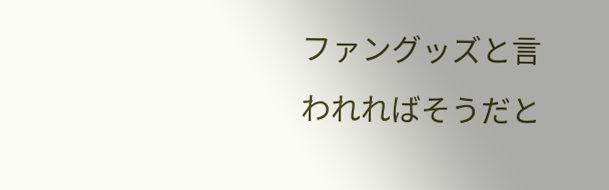ファングッズと言われればそうだと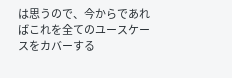は思うので、今からであればこれを全てのユースケースをカバーする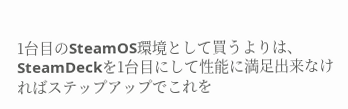1台目のSteamOS環境として買うよりは、SteamDeckを1台目にして性能に満足出来なければステップアップでこれを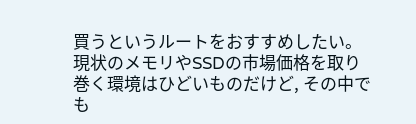買うというルートをおすすめしたい。
現状のメモリやSSDの市場価格を取り巻く環境はひどいものだけど, その中でも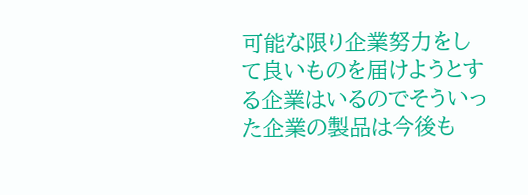可能な限り企業努力をして良いものを届けようとする企業はいるのでそういった企業の製品は今後も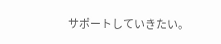サポートしていきたい。